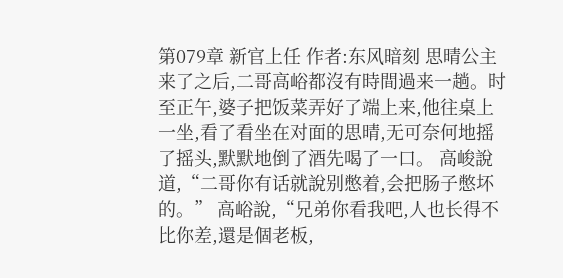第079章 新官上任 作者:东风暗刻 思晴公主来了之后,二哥高峪都沒有時間過来一趟。时至正午,婆子把饭菜弄好了端上来,他往桌上一坐,看了看坐在对面的思晴,无可奈何地摇了摇头,默默地倒了酒先喝了一口。 高峻說道,“二哥你有话就說别憋着,会把肠子憋坏的。” 高峪說,“兄弟你看我吧,人也长得不比你差,還是個老板,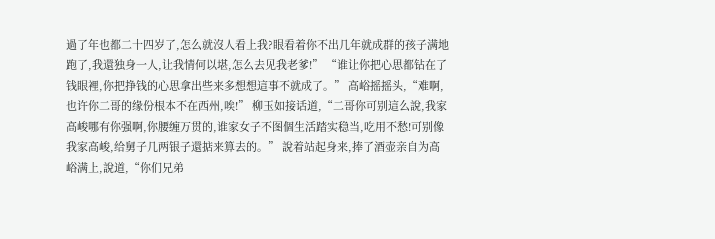過了年也都二十四岁了,怎么就沒人看上我?眼看着你不出几年就成群的孩子满地跑了,我還独身一人,让我情何以堪,怎么去见我老爹!” “谁让你把心思都钻在了钱眼裡,你把挣钱的心思拿出些来多想想這事不就成了。” 高峪摇摇头,“难啊,也许你二哥的缘份根本不在西州,唉!” 柳玉如接话道,“二哥你可别這么說,我家高峻哪有你强啊,你腰缠万贯的,谁家女子不图個生活踏实稳当,吃用不愁!可别像我家高峻,给舅子几两银子還掂来算去的。” 說着站起身来,捧了酒壶亲自为高峪满上,說道,“你们兄弟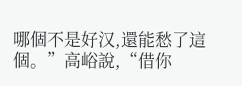哪個不是好汉,還能愁了這個。”高峪說,“借你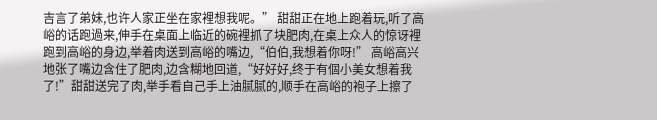吉言了弟妹,也许人家正坐在家裡想我呢。” 甜甜正在地上跑着玩,听了高峪的话跑過来,伸手在桌面上临近的碗裡抓了块肥肉,在桌上众人的惊讶裡跑到高峪的身边,举着肉送到高峪的嘴边,“伯伯,我想着你呀!” 高峪高兴地张了嘴边含住了肥肉,边含糊地回道,“好好好,终于有個小美女想着我了!”甜甜送完了肉,举手看自己手上油腻腻的,顺手在高峪的袍子上擦了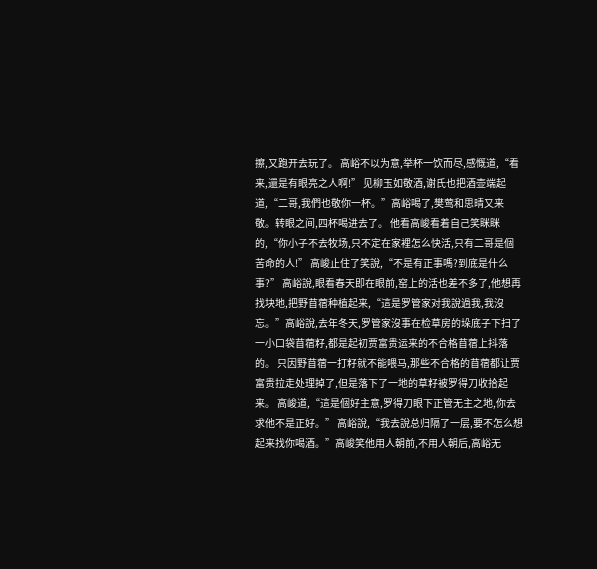擦,又跑开去玩了。 高峪不以为意,举杯一饮而尽,感慨道,“看来,還是有眼亮之人啊!” 见柳玉如敬酒,谢氏也把酒壶端起道,“二哥,我們也敬你一杯。”高峪喝了,樊莺和思晴又来敬。转眼之间,四杯喝进去了。 他看高峻看着自己笑眯眯的,“你小子不去牧场,只不定在家裡怎么快活,只有二哥是個苦命的人!” 高峻止住了笑說,“不是有正事嗎?到底是什么事?” 高峪說,眼看春天即在眼前,窑上的活也差不多了,他想再找块地,把野苜蓿种植起来,“這是罗管家对我說過我,我沒忘。”高峪說,去年冬天,罗管家沒事在检草房的垛底子下扫了一小口袋苜蓿籽,都是起初贾富贵运来的不合格苜蓿上抖落的。 只因野苜蓿一打籽就不能喂马,那些不合格的苜蓿都让贾富贵拉走处理掉了,但是落下了一地的草籽被罗得刀收拾起来。 高峻道,“這是個好主意,罗得刀眼下正管无主之地,你去求他不是正好。” 高峪說,“我去說总归隔了一层,要不怎么想起来找你喝酒。”高峻笑他用人朝前,不用人朝后,高峪无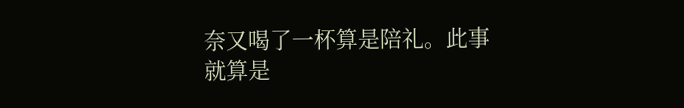奈又喝了一杯算是陪礼。此事就算是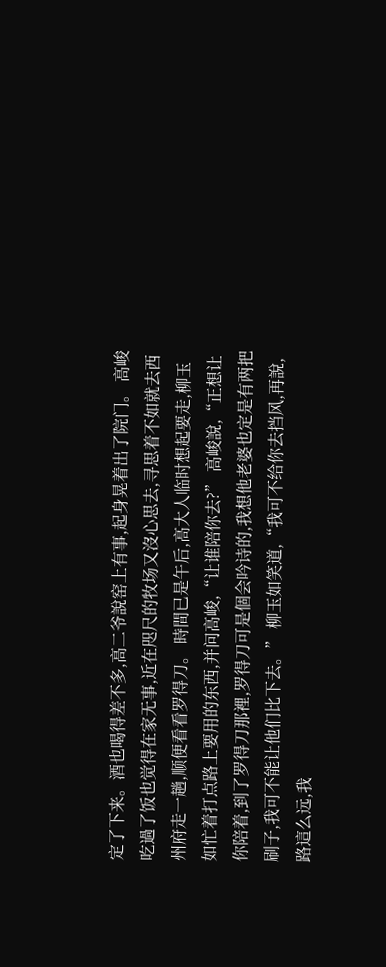定了下来。酒也喝得差不多,高二爷說窑上有事,起身晃着出了院门。 高峻吃過了饭也觉得在家无事,近在咫尺的牧场又沒心思去,寻思着不如就去西州府走一趟,顺便看看罗得刀。 時間已是午后,高大人临时想起要走,柳玉如忙着打点路上要用的东西,并问高峻,“让谁陪你去?” 高峻說,“正想让你陪着,到了罗得刀那裡,罗得刀可是個会吟诗的,我想他老婆也定是有两把刷子,我可不能让他们比下去。” 柳玉如笑道,“我可不给你去挡风,再說,路這么远,我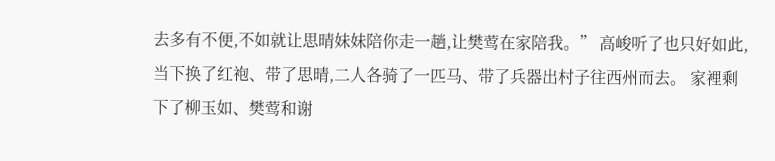去多有不便,不如就让思晴妹妹陪你走一趟,让樊莺在家陪我。” 高峻听了也只好如此,当下换了红袍、带了思晴,二人各骑了一匹马、带了兵器出村子往西州而去。 家裡剩下了柳玉如、樊莺和谢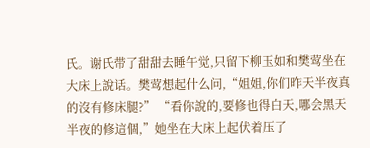氏。谢氏带了甜甜去睡午觉,只留下柳玉如和樊莺坐在大床上說话。樊莺想起什么问,“姐姐,你们昨天半夜真的沒有修床腿?” “看你說的,要修也得白天,哪会黑天半夜的修這個,”她坐在大床上起伏着压了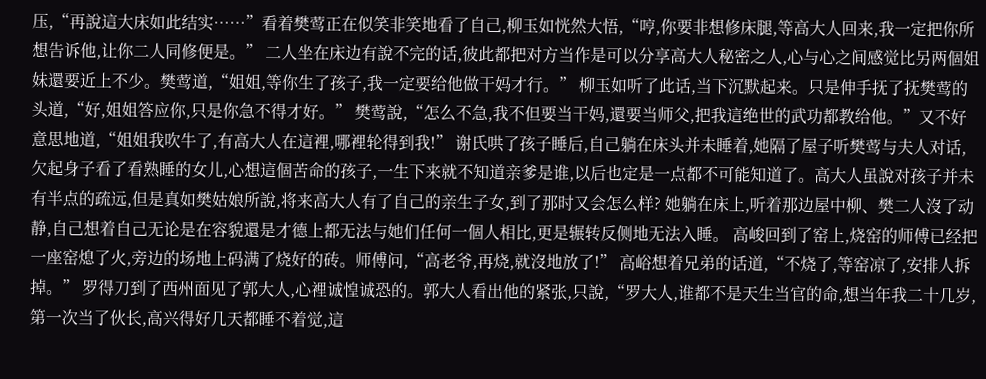压,“再說這大床如此结实……”看着樊莺正在似笑非笑地看了自己,柳玉如恍然大悟,“哼,你要非想修床腿,等高大人回来,我一定把你所想告诉他,让你二人同修便是。” 二人坐在床边有說不完的话,彼此都把对方当作是可以分享高大人秘密之人,心与心之间感觉比另两個姐妹還要近上不少。樊莺道,“姐姐,等你生了孩子,我一定要给他做干妈才行。” 柳玉如听了此话,当下沉默起来。只是伸手抚了抚樊莺的头道,“好,姐姐答应你,只是你急不得才好。” 樊莺說,“怎么不急,我不但要当干妈,還要当师父,把我這绝世的武功都教给他。”又不好意思地道,“姐姐我吹牛了,有高大人在這裡,哪裡轮得到我!” 谢氏哄了孩子睡后,自己躺在床头并未睡着,她隔了屋子听樊莺与夫人对话,欠起身子看了看熟睡的女儿,心想這個苦命的孩子,一生下来就不知道亲爹是谁,以后也定是一点都不可能知道了。高大人虽說对孩子并未有半点的疏远,但是真如樊姑娘所說,将来高大人有了自己的亲生子女,到了那时又会怎么样? 她躺在床上,听着那边屋中柳、樊二人沒了动静,自己想着自己无论是在容貌還是才德上都无法与她们任何一個人相比,更是辗转反侧地无法入睡。 高峻回到了窑上,烧窑的师傅已经把一座窑熄了火,旁边的场地上码满了烧好的砖。师傅问,“高老爷,再烧,就沒地放了!” 高峪想着兄弟的话道,“不烧了,等窑凉了,安排人拆掉。” 罗得刀到了西州面见了郭大人,心裡诚惶诚恐的。郭大人看出他的紧张,只說,“罗大人,谁都不是天生当官的命,想当年我二十几岁,第一次当了伙长,高兴得好几天都睡不着觉,這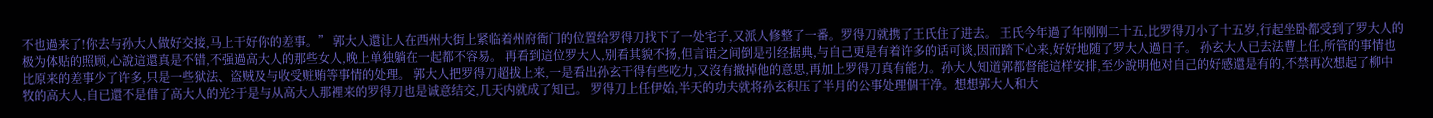不也過来了!你去与孙大人做好交接,马上干好你的差事。” 郭大人還让人在西州大街上紧临着州府衙门的位置给罗得刀找下了一处宅子,又派人修整了一番。罗得刀就携了王氏住了进去。 王氏今年過了年刚刚二十五,比罗得刀小了十五岁,行起坐卧都受到了罗大人的极为体贴的照顾,心說這還真是不错,不强過高大人的那些女人,晚上单独躺在一起都不容易。 再看到這位罗大人,别看其貌不扬,但言语之间倒是引经据典,与自己更是有着许多的话可谈,因而踏下心来,好好地随了罗大人過日子。 孙玄大人已去法曹上任,所管的事情也比原来的差事少了许多,只是一些狱法、盗贼及与收受赃贿等事情的处理。 郭大人把罗得刀超拔上来,一是看出孙玄干得有些吃力,又沒有撤掉他的意思,再加上罗得刀真有能力。孙大人知道郭都督能這样安排,至少說明他对自己的好感還是有的,不禁再次想起了柳中牧的高大人,自已還不是借了高大人的光?于是与从高大人那裡来的罗得刀也是诚意结交,几天内就成了知已。 罗得刀上任伊始,半天的功夫就将孙玄积压了半月的公事处理個干净。想想郭大人和大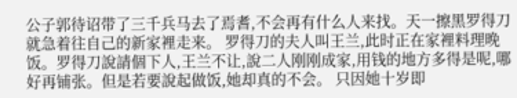公子郭待诏带了三千兵马去了焉耆,不会再有什么人来找。天一擦黑罗得刀就急着往自己的新家裡走来。 罗得刀的夫人叫王兰,此时正在家裡料理晚饭。罗得刀說請個下人,王兰不让,說二人刚刚成家,用钱的地方多得是呢,哪好再铺张。但是若要說起做饭,她却真的不会。 只因她十岁即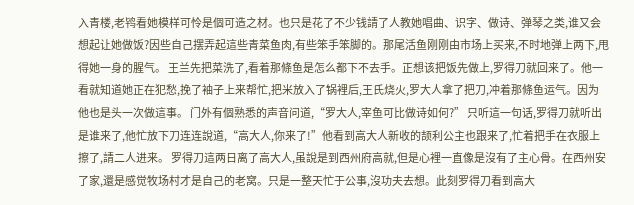入青楼,老鸨看她模样可怜是個可造之材。也只是花了不少钱請了人教她唱曲、识字、做诗、弹琴之类,谁又会想起让她做饭?因些自己摆弄起這些青菜鱼肉,有些笨手笨脚的。那尾活鱼刚刚由市场上买来,不时地弹上两下,甩得她一身的腥气。 王兰先把菜洗了,看着那條鱼是怎么都下不去手。正想该把饭先做上,罗得刀就回来了。他一看就知道她正在犯愁,挽了袖子上来帮忙,把米放入了锅裡后,王氏烧火,罗大人拿了把刀,冲着那條鱼运气。因为他也是头一次做這事。 门外有個熟悉的声音问道,“罗大人,宰鱼可比做诗如何?” 只听這一句话,罗得刀就听出是谁来了,他忙放下刀连连說道,“高大人,你来了!”他看到高大人新收的颉利公主也跟来了,忙着把手在衣服上擦了,請二人进来。 罗得刀這两日离了高大人,虽說是到西州府高就,但是心裡一直像是沒有了主心骨。在西州安了家,還是感觉牧场村才是自己的老窝。只是一整天忙于公事,沒功夫去想。此刻罗得刀看到高大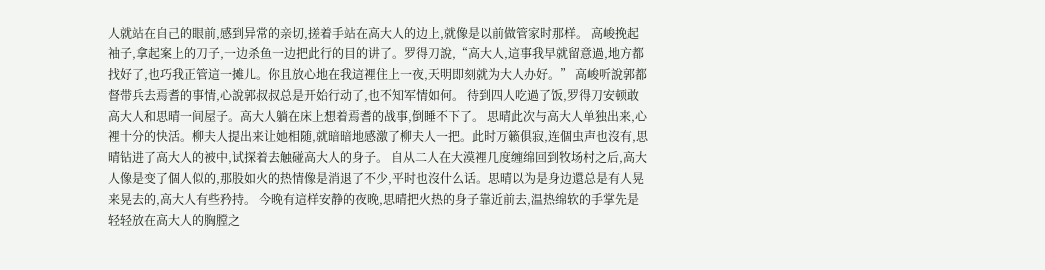人就站在自己的眼前,感到异常的亲切,搓着手站在高大人的边上,就像是以前做管家时那样。 高峻挽起袖子,拿起案上的刀子,一边杀鱼一边把此行的目的讲了。罗得刀說,“高大人,這事我早就留意過,地方都找好了,也巧我正管這一摊儿。你且放心地在我這裡住上一夜,天明即刻就为大人办好。” 高峻听說郭都督带兵去焉耆的事情,心說郭叔叔总是开始行动了,也不知军情如何。 待到四人吃過了饭,罗得刀安顿敢高大人和思晴一间屋子。高大人躺在床上想着焉耆的战事,倒睡不下了。 思晴此次与高大人单独出来,心裡十分的快活。柳夫人提出来让她相随,就暗暗地感激了柳夫人一把。此时万籁俱寂,连個虫声也沒有,思晴钻进了高大人的被中,试探着去触碰高大人的身子。 自从二人在大漠裡几度缠绵回到牧场村之后,高大人像是变了個人似的,那股如火的热情像是消退了不少,平时也沒什么话。思晴以为是身边還总是有人晃来晃去的,高大人有些矜持。 今晚有這样安静的夜晚,思晴把火热的身子靠近前去,温热绵软的手掌先是轻轻放在高大人的胸膛之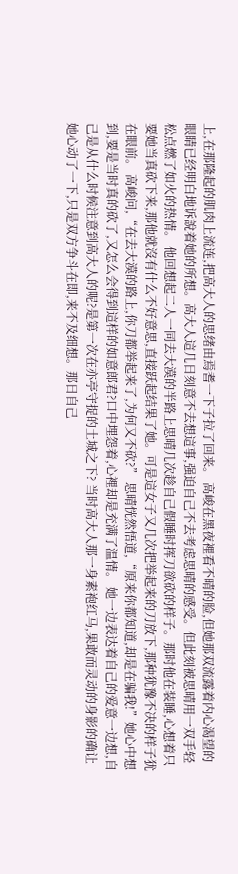上,在那隆起的肌肉上流连,把高大人的思绪由焉耆一下子拉了回来。 高峻在黑夜裡看不晴的脸,但她那双流露着内心渴望的眼睛已经明白地诉說着她的所想。高大人這几日刻意不去想這事,强迫自己不去考虑思晴的感受。但此刻被思晴用一双手轻松点燃了如火的热情。 他回想起二人一同去大漠的半路上思晴几次趁自己假睡时挥刀欲砍的样子。那时他在装睡,心想着只要她当真砍下来,那他就沒有什么不好意思,直接跃起结果了她。可是這女子又几次把举起来的刀放下,那种犹豫不决的样子犹在眼前。 高峻问,“在去大漠的路上,你刀都举起来了,为何又不砍?” 思晴恍然悟道,“原来你都知道,却是在骗我!”她心中想到,要是当时真的砍了,又怎么会得到這样的如意郎君?口中埋怨着,心裡却是充满了温情。 她一边表达着自己的爱意一边想,自己是从什么时候注意到高大人的呢?是第一次在亦亭守捉的土城之下? 当时高大人那一身素袍红马,果敢而灵动的身影的确让她心动了一下,只是双方争斗在即,来不及细想。那日自己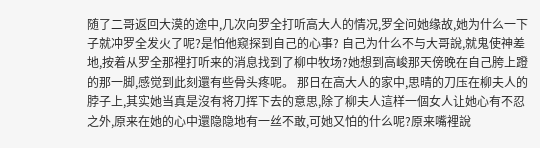随了二哥返回大漠的途中,几次向罗全打听高大人的情况,罗全问她缘故,她为什么一下子就冲罗全发火了呢?是怕他窥探到自己的心事? 自己为什么不与大哥說,就鬼使神差地,按着从罗全那裡打听来的消息找到了柳中牧场?她想到高峻那天傍晚在自己胯上蹬的那一脚,感觉到此刻還有些骨头疼呢。 那日在高大人的家中,思晴的刀压在柳夫人的脖子上,其实她当真是沒有将刀挥下去的意思,除了柳夫人這样一個女人让她心有不忍之外,原来在她的心中還隐隐地有一丝不敢,可她又怕的什么呢?原来嘴裡說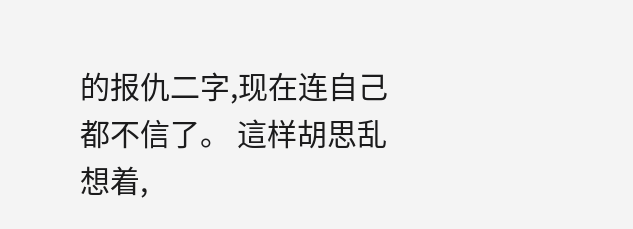的报仇二字,现在连自己都不信了。 這样胡思乱想着,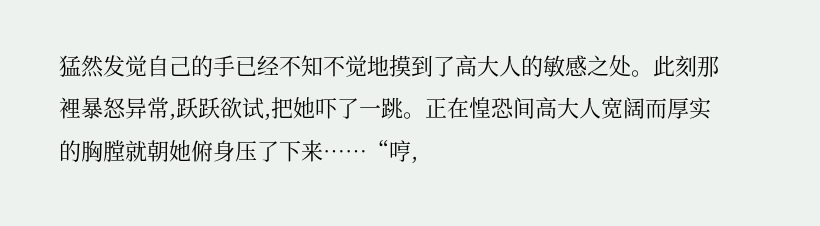猛然发觉自己的手已经不知不觉地摸到了高大人的敏感之处。此刻那裡暴怒异常,跃跃欲试,把她吓了一跳。正在惶恐间高大人宽阔而厚实的胸膛就朝她俯身压了下来……“哼,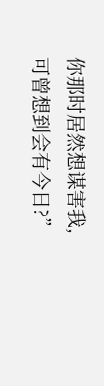你那时居然想谋害我,可曾想到会有今日?”